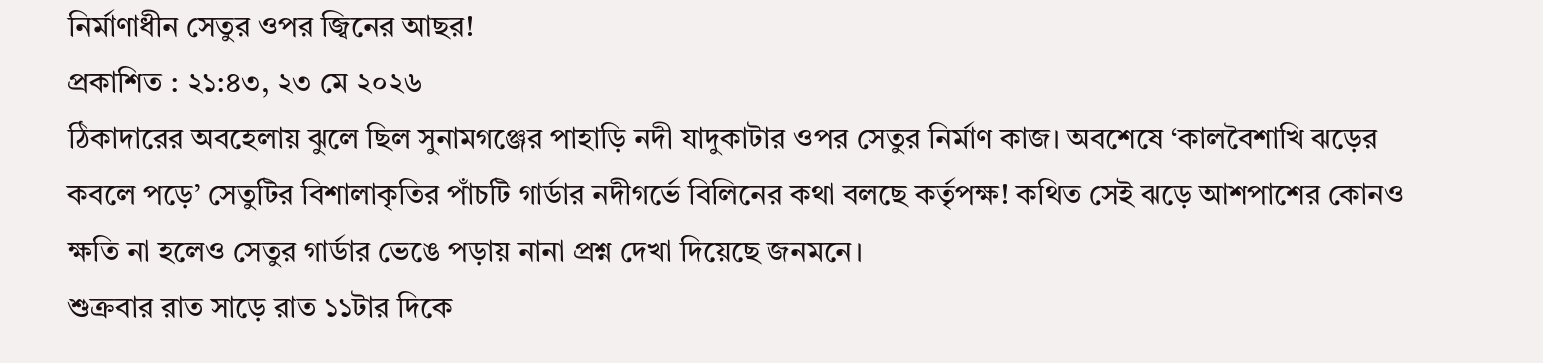নির্মাণাধীন সেতুর ওপর জ্বিনের আছর!
প্রকাশিত : ২১:৪৩, ২৩ মে ২০২৬
ঠিকাদারের অবহেলায় ঝুলে ছিল সুনামগঞ্জের পাহাড়ি নদী যাদুকাটার ওপর সেতুর নির্মাণ কাজ। অবশেষে ‘কালবৈশাখি ঝড়ের কবলে পড়ে’ সেতুটির বিশালাকৃতির পাঁচটি গার্ডার নদীগর্ভে বিলিনের কথা বলছে কর্তৃপক্ষ! কথিত সেই ঝড়ে আশপাশের কোনও ক্ষতি না হলেও সেতুর গার্ডার ভেঙে পড়ায় নানা প্রশ্ন দেখা দিয়েছে জনমনে।
শুক্রবার রাত সাড়ে রাত ১১টার দিকে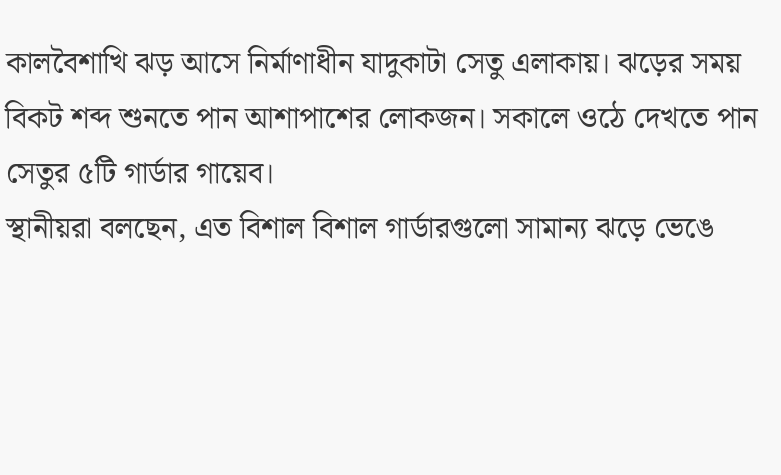কালবৈশাখি ঝড় আসে নির্মাণাধীন যাদুকাটা সেতু এলাকায়। ঝড়ের সময় বিকট শব্দ শুনতে পান আশাপাশের লোকজন। সকালে ওঠে দেখতে পান সেতুর ৫টি গার্ডার গায়েব।
স্থানীয়রা বলছেন, এত বিশাল বিশাল গার্ডারগুলো সামান্য ঝড়ে ভেঙে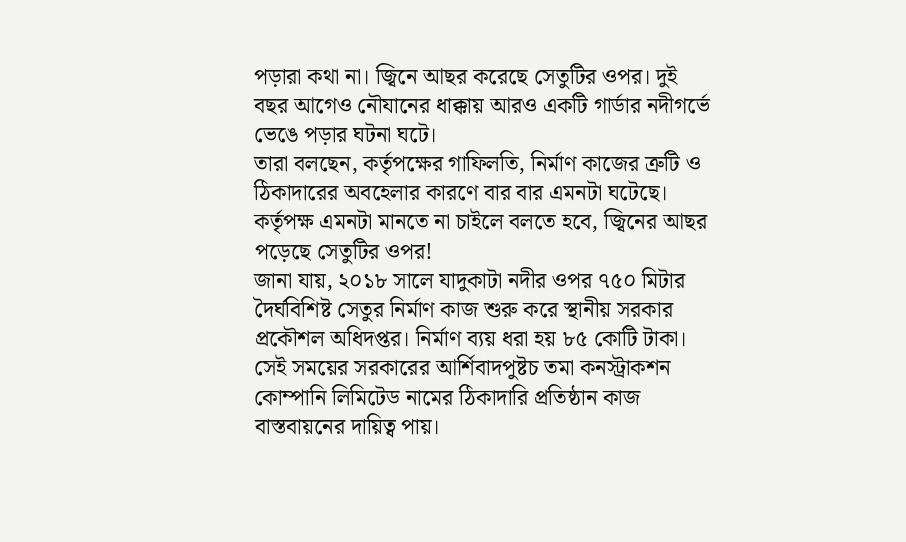পড়ারা কথা না। জ্বিনে আছর করেছে সেতুটির ওপর। দুই বছর আগেও নৌযানের ধাক্কায় আরও একটি গার্ডার নদীগর্ভে ভেঙে পড়ার ঘটনা ঘটে।
তারা বলছেন, কর্তৃপক্ষের গাফিলতি, নির্মাণ কাজের ত্রুটি ও ঠিকাদারের অবহেলার কারণে বার বার এমনটা ঘটেছে। কর্তৃপক্ষ এমনটা মানতে না চাইলে বলতে হবে, জ্বিনের আছর পড়েছে সেতুটির ওপর!
জানা যায়, ২০১৮ সালে যাদুকাটা নদীর ওপর ৭৫০ মিটার দৈর্ঘবিশিষ্ট সেতুর নির্মাণ কাজ শুরু করে স্থানীয় সরকার প্রকৌশল অধিদপ্তর। নির্মাণ ব্যয় ধরা হয় ৮৫ কোটি টাকা। সেই সময়ের সরকারের আর্শিবাদপুষ্টচ তমা কনস্ট্রাকশন কোম্পানি লিমিটেড নামের ঠিকাদারি প্রতিষ্ঠান কাজ বাস্তবায়নের দায়িত্ব পায়।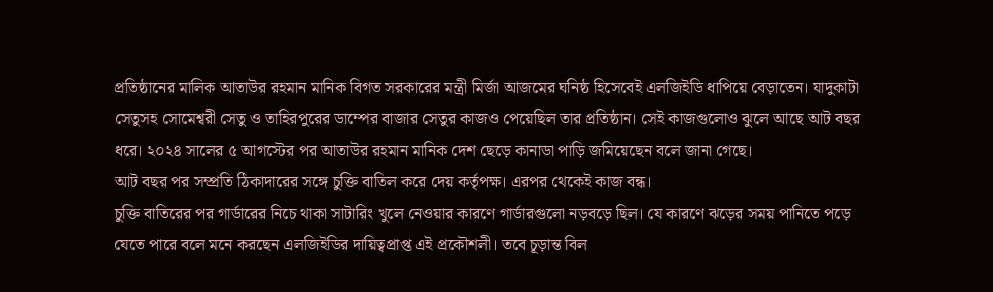প্রতিষ্ঠানের মালিক আতাউর রহমান মানিক বিগত সরকারের মন্ত্রী মির্জা আজমের ঘনিষ্ঠ হিসেবেই এলজিইডি ধাপিয়ে বেড়াতেন। যাদুকাটা সেতুসহ সোমেশ্বরী সেতু ও তাহিরপুরের ডাম্পের বাজার সেতুর কাজও পেয়েছিল তার প্রতিষ্ঠান। সেই কাজগুলোও ঝুলে আছে আট বছর ধরে। ২০২৪ সালের ৫ আগস্টের পর আতাউর রহমান মানিক দেশ ছেড়ে কানাডা পাড়ি জমিয়েছেন বলে জানা গেছে।
আট বছর পর সম্প্রতি ঠিকাদারের সঙ্গে চুক্তি বাতিল করে দেয় কর্তৃপক্ষ। এরপর থেকেই কাজ বন্ধ।
চুক্তি বাতিরের পর গার্ডারের নিচে থাকা সাটারিং খুলে নেওয়ার কারণে গার্ডারগুলো নড়বড়ে ছিল। যে কারণে ঝড়ের সময় পানিতে পড়ে যেতে পারে বলে মনে করছেন এলজিইডির দায়িত্বপ্রাপ্ত এই প্রকৌশলী। তবে চূড়ান্ত বিল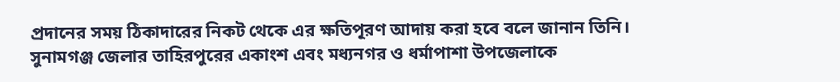প্রদানের সময় ঠিকাদারের নিকট থেকে এর ক্ষতিপূরণ আদায় করা হবে বলে জানান তিনি।
সুনামগঞ্জ জেলার তাহিরপুরের একাংশ এবং মধ্যনগর ও ধর্মাপাশা উপজেলাকে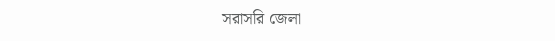সরাসরি জেলা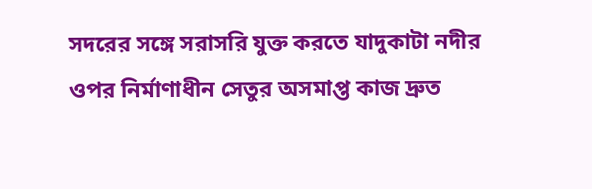সদরের সঙ্গে সরাসরি যুক্ত করতে যাদুকাটা নদীর ওপর নির্মাণাধীন সেতুর অসমাপ্ত কাজ দ্রুত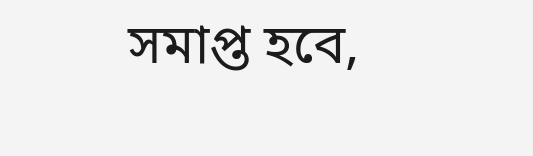সমাপ্ত হবে,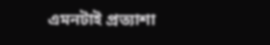এমনটাই প্রত্যাশা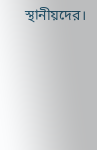স্থানীয়দের।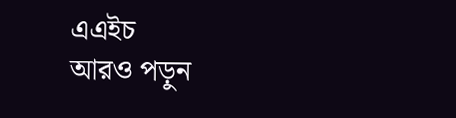এএইচ
আরও পড়ুন